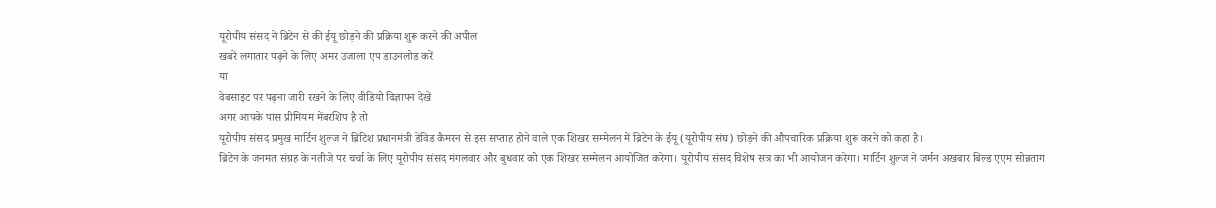यूरोपीय संसद ने ब्रिटेन से की ईयू छोड़ने की प्रक्रिया शुरू करने की अपील
खबरें लगातार पढ़ने के लिए अमर उजाला एप डाउनलोड करें
या
वेबसाइट पर पढ़ना जारी रखने के लिए वीडियो विज्ञापन देखें
अगर आपके पास प्रीमियम मेंबरशिप है तो
यूरोपीय संसद प्रमुख मार्टिन शुल्ज ने ब्रिटिश प्रधानमंत्री डेविड कैमरन से इस सप्ताह होने वाले एक शिखर सम्मेलन में ब्रिटेन के ईयू (यूरोपीय संघ) छोड़ने की औपचारिक प्रक्रिया शुरू करने को कहा है।
ब्रिटेन के जनमत संग्रह के नतीजे पर चर्चा के लिए यूरोपीय संसद मंगलवार और बुधवार को एक शिखर सम्मेलन आयोजित करेगा। यूरोपीय संसद विशेष सत्र का भी आयोजन करेगा। मार्टिन शुल्ज ने जर्मन अखबार बिल्ड एएम सोन्नताग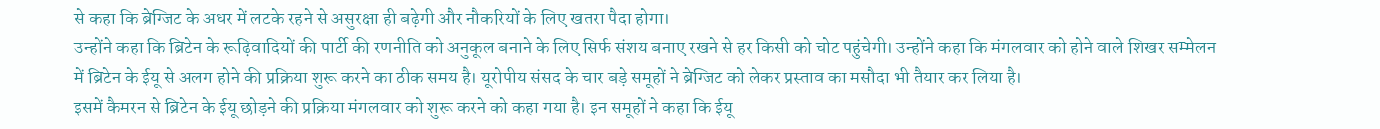से कहा कि ब्रेग्जिट के अधर में लटके रहने से असुरक्षा ही बढ़ेगी और नौकरियों के लिए खतरा पैदा होगा।
उन्होंने कहा कि ब्रिटेन के रूढ़िवादियों की पार्टी की रणनीति को अनुकूल बनाने के लिए सिर्फ संशय बनाए रखने से हर किसी को चोट पहुंचेगी। उन्होंने कहा कि मंगलवार को होने वाले शिखर सम्मेलन में ब्रिटेन के ईयू से अलग होने की प्रक्रिया शुरू करने का ठीक समय है। यूरोपीय संसद के चार बड़े समूहों ने ब्रेग्जिट को लेकर प्रस्ताव का मसौदा भी तैयार कर लिया है।
इसमें कैमरन से ब्रिटेन के ईयू छोड़ने की प्रक्रिया मंगलवार को शुरू करने को कहा गया है। इन समूहों ने कहा कि ईयू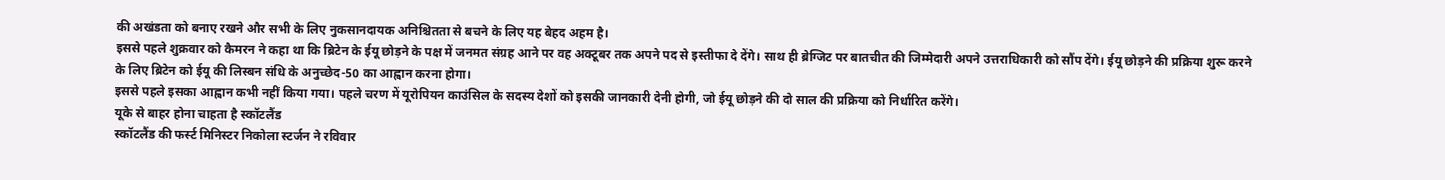की अखंडता को बनाए रखने और सभी के लिए नुकसानदायक अनिश्चितता से बचने के लिए यह बेहद अहम है।
इससे पहले शुक्रवार को कैमरन ने कहा था कि ब्रिटेन के ईयू छोड़ने के पक्ष में जनमत संग्रह आने पर वह अक्टूबर तक अपने पद से इस्तीफा दे देंगे। साथ ही ब्रेग्जिट पर बातचीत की जिम्मेदारी अपने उत्तराधिकारी को सौंप देंगे। ईयू छोड़ने की प्रक्रिया शुरू करने के लिए ब्रिटेन को ईयू की लिस्बन संधि के अनुच्छेद-50 का आह्वान करना होगा।
इससे पहले इसका आह्वान कभी नहीं किया गया। पहले चरण में यूरोपियन काउंसिल के सदस्य देशों को इसकी जानकारी देनी होगी, जो ईयू छोड़ने की दो साल की प्रक्रिया को निर्धारित करेंगे।
यूके से बाहर होना चाहता है स्कॉटलैंड
स्कॉटलैंड की फर्स्ट मिनिस्टर निकोला स्टर्जन ने रविवार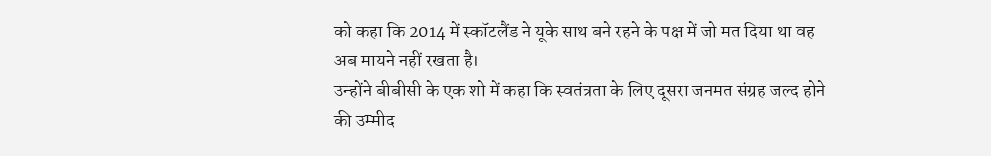को कहा कि 2014 में स्कॉटलैंड ने यूके साथ बने रहने के पक्ष में जो मत दिया था वह अब मायने नहीं रखता है।
उन्होंने बीबीसी के एक शो में कहा कि स्वतंत्रता के लिए दूसरा जनमत संग्रह जल्द होने की उम्मीद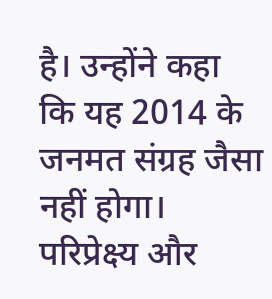है। उन्होंने कहा कि यह 2014 के जनमत संग्रह जैसा नहीं होगा। परिप्रेक्ष्य और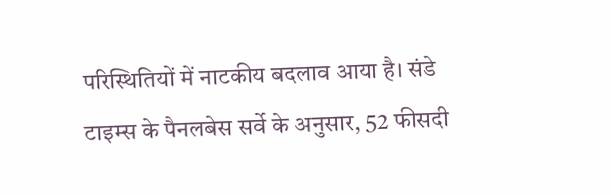परिस्थितियों में नाटकीय बदलाव आया है। संडे टाइम्स के पैनलबेस सर्वे के अनुसार, 52 फीसदी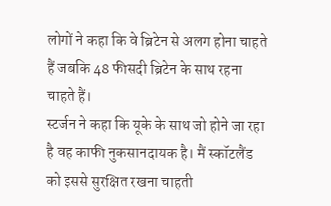लोगों ने कहा कि वे ब्रिटेन से अलग होना चाहते हैं जबकि 48 फीसदी ब्रिटेन के साथ रहना चाहते हैं।
स्टर्जन ने कहा कि यूके के साथ जो होने जा रहा है वह काफी नुकसानदायक है। मैं स्कॉटलैंड को इससे सुरक्षित रखना चाहती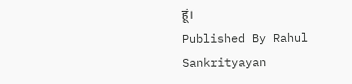हूं।
Published By Rahul Sankrityayan